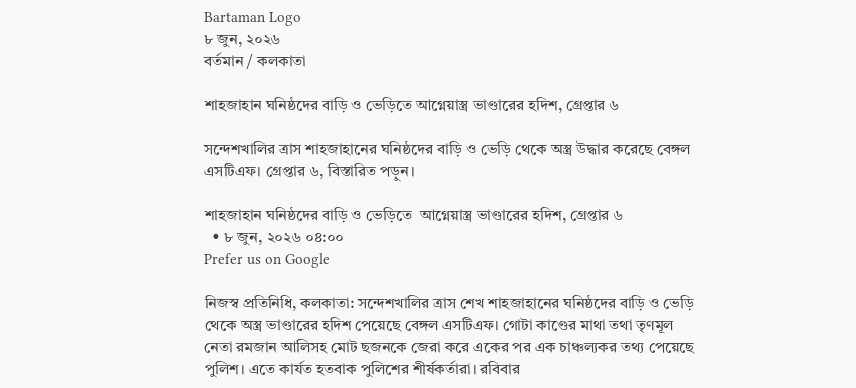Bartaman Logo
৮ জুন, ২০২৬
বর্তমান / কলকাতা

শাহজাহান ঘনিষ্ঠদের বাড়ি ও ভেড়িতে আগ্নেয়াস্ত্র ভাণ্ডারের হদিশ, গ্রেপ্তার ৬

সন্দেশখালির ত্রাস শাহজাহানের ঘনিষ্ঠদের বাড়ি ও ভেড়ি থেকে অস্ত্র উদ্ধার করেছে বেঙ্গল এসটিএফ। গ্রেপ্তার ৬, বিস্তারিত পড়ুন।

শাহজাহান ঘনিষ্ঠদের বাড়ি ও ভেড়িতে  আগ্নেয়াস্ত্র ভাণ্ডারের হদিশ, গ্রেপ্তার ৬
  • ৮ জুন, ২০২৬ ০৪:০০
Prefer us on Google

নিজস্ব প্রতিনিধি, কলকাতা: সন্দেশখালির ত্রাস শেখ শাহজাহানের ঘনিষ্ঠদের বাড়ি ও ভেড়ি থেকে অস্ত্র ভাণ্ডারের হদিশ পেয়েছে বেঙ্গল এসটিএফ। গোটা কাণ্ডের মাথা তথা তৃণমূল নেতা রমজান আলিসহ মোট ছজনকে জেরা করে একের পর এক চাঞ্চল্যকর তথ্য পেয়েছে পুলিশ। এতে কার্যত হতবাক পুলিশের শীর্ষকর্তারা। রবিবার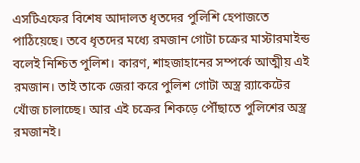এসটিএফের বিশেষ আদালত ধৃতদের পুলিশি হেপাজতে পাঠিয়েছে। তবে ধৃতদের মধ্যে রমজান গোটা চক্রের মাস্টারমাইন্ড বলেই নিশ্চিত পুলিশ। কারণ, শাহজাহানের সম্পর্কে আত্মীয় এই রমজান। তাই তাকে জেরা করে পুলিশ গোটা অস্ত্র র‍্যাকেটের খোঁজ চালাচ্ছে। আর এই চক্রের শিকড়ে পৌঁছাতে পুলিশের অস্ত্র রমজানই।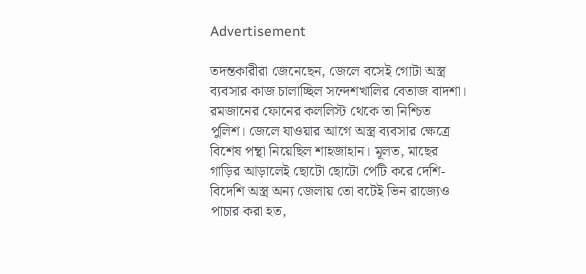Advertisement

তদন্তকারীরা জেনেছেন, জেলে বসেই গোটা অস্ত্র ব্যবসার কাজ চালাচ্ছিল সন্দেশখালির বেতাজ বাদশা। রমজানের ফোনের কললিস্ট থেকে তা নিশ্চিত পুলিশ। জেলে যাওয়ার আগে অস্ত্র ব্যবসার ক্ষেত্রে বিশেষ পন্থা নিয়েছিল শাহজাহান। মূলত, মাছের গাড়ির আড়ালেই ছোটো ছোটো পেটি করে দেশি-বিদেশি অস্ত্র অন্য জেলায় তো বটেই ভিন রাজ্যেও পাচার করা হত,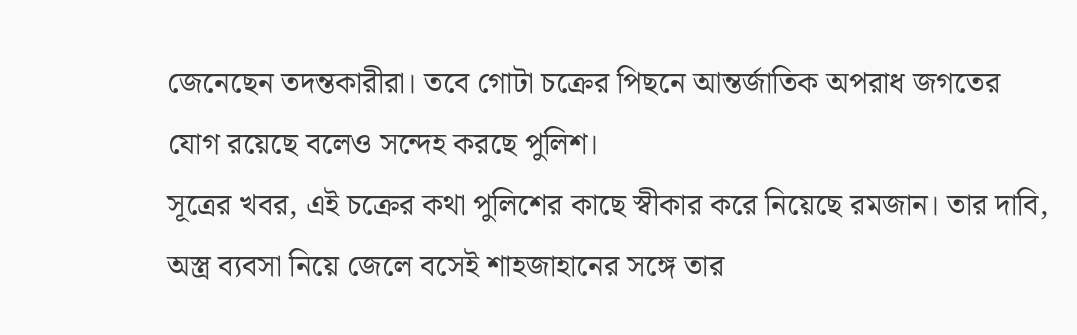জেনেছেন তদন্তকারীরা। তবে গোটা চক্রের পিছনে আন্তর্জাতিক অপরাধ জগতের যোগ রয়েছে বলেও সন্দেহ করছে পুলিশ।
সূত্রের খবর, এই চক্রের কথা পুলিশের কাছে স্বীকার করে নিয়েছে রমজান। তার দাবি, অস্ত্র ব্যবসা নিয়ে জেলে বসেই শাহজাহানের সঙ্গে তার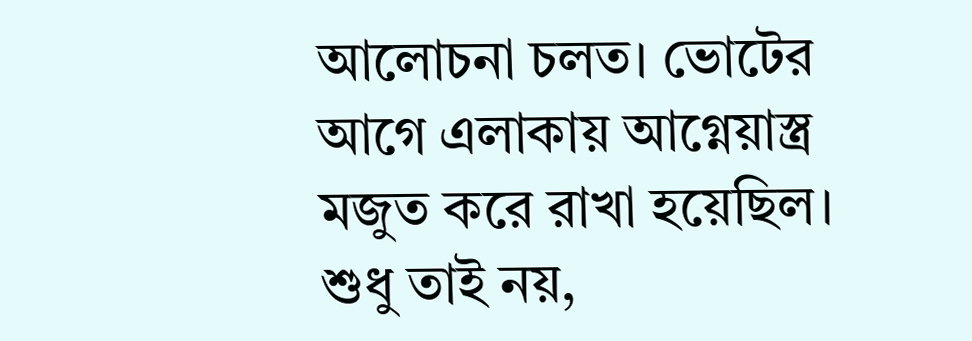আলোচনা চলত। ভোটের আগে এলাকায় আগ্নেয়াস্ত্র মজুত করে রাখা হয়েছিল। শুধু তাই নয়,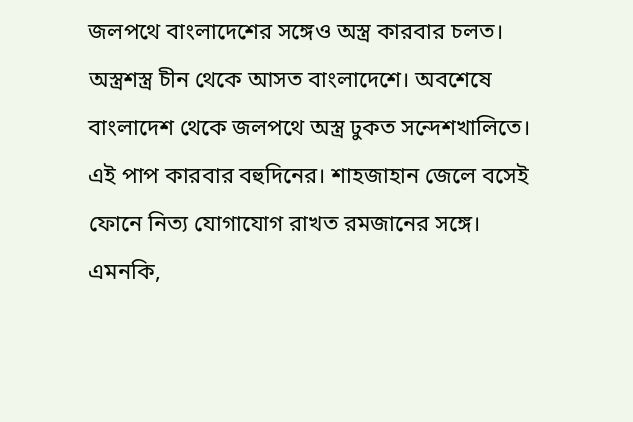জলপথে বাংলাদেশের সঙ্গেও অস্ত্র কারবার চলত। অস্ত্রশস্ত্র চীন থেকে আসত বাংলাদেশে। অবশেষে বাংলাদেশ থেকে জলপথে অস্ত্র ঢুকত সন্দেশখালিতে। এই পাপ কারবার বহুদিনের। শাহজাহান জেলে বসেই ফোনে নিত্য যোগাযোগ রাখত রমজানের সঙ্গে। এমনকি,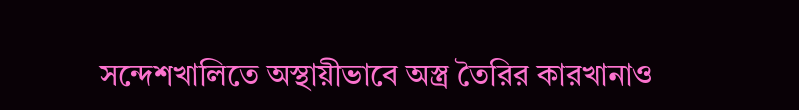সন্দেশখালিতে অস্থায়ীভাবে অস্ত্র তৈরির কারখানাও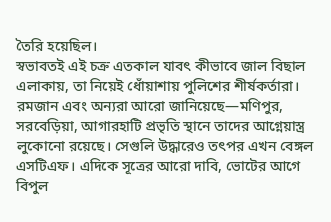তৈরি হয়েছিল।
স্বভাবতই এই চক্র এতকাল যাবৎ কীভাবে জাল বিছাল এলাকায়, তা নিয়েই ধোঁয়াশায় পুলিশের শীর্ষকর্তারা। রমজান এবং অন্যরা আরো জানিয়েছে—মণিপুর, সরবেড়িয়া, আগারহাটি প্রভৃতি স্থানে তাদের আগ্নেয়াস্ত্র লুকোনো রয়েছে। সেগুলি উদ্ধারেও তৎপর এখন বেঙ্গল এসটিএফ। এদিকে সূত্রের আরো দাবি, ভোটের আগে বিপুল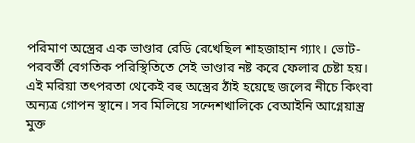পরিমাণ অস্ত্রের এক ভাণ্ডার রেডি রেখেছিল শাহজাহান গ্যাং। ভোট-পরবর্তী বেগতিক পরিস্থিতিতে সেই ভাণ্ডার নষ্ট করে ফেলার চেষ্টা হয়। এই মরিয়া তৎপরতা থেকেই বহু অস্ত্রের ঠাঁই হয়েছে জলের নীচে কিংবা অন্যত্র গোপন স্থানে। সব মিলিয়ে সন্দেশখালিকে বেআইনি আগ্নেয়াস্ত্র মুক্ত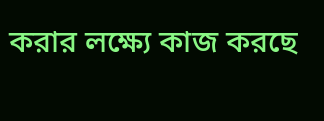করার লক্ষ্যে কাজ করছে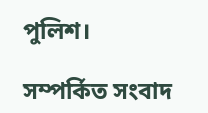পুলিশ।

সম্পর্কিত সংবাদ